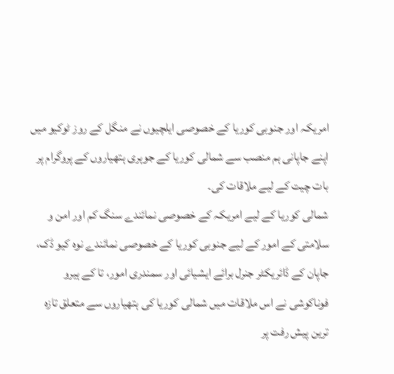امریکہ اور جنوبی کوریا کے خصوصی ایلچیوں نے منگل کے روز ٹوکیو میں اپنے جاپانی ہم منصب سے شمالی کوریا کے جوہری ہتھیاروں کے پروگرام پر بات چیت کے لیے ملاقات کی۔
شمالی کوریا کے لیے امریکہ کے خصوصی نمائندے سنگ کم اور امن و سلامتی کے امور کے لیے جنوبی کوریا کے خصوصی نمائندے نوہ کیو ڈک، جاپان کے ڈائریکٹر جنرل برائے ایشیائی اور سمندری امور، تا کے ہیرو فوناکوشی نے اس ملاقات میں شمالی کوریا کی ہتھیاروں سے متعلق تازہ ترین پیش رفت پر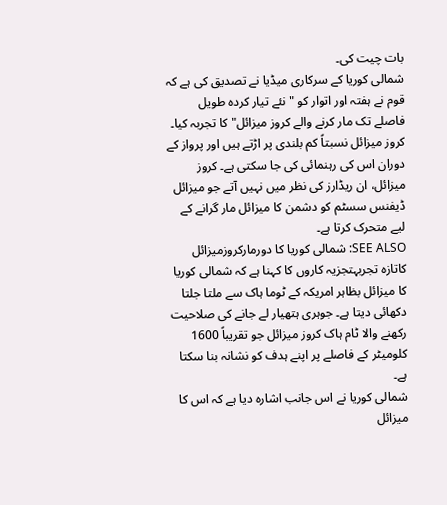بات چیت کی۔
شمالی کوریا کے سرکاری میڈیا نے تصدیق کی ہے کہ قوم نے ہفتہ اور اتوار کو "نئے تیار کردہ طویل فاصلے تک مار کرنے والے کروز میزائل" کا تجربہ کیا۔
کروز میزائل نسبتاً کم بلندی پر اڑتے ہیں اور پرواز کے دوران اس کی رہنمائی کی جا سکتی ہے۔ کروز میزائل، ان ریڈارز کی نظر میں نہیں آتے جو میزائل ڈیفنس سسٹم کو دشمن کا میزائل مار گرانے کے لیے متحرک کرتا ہے۔
SEE ALSO: شمالی کوریا کا دورمارکروزمیزائل کاتازہ تجربہتجزیہ کاروں کا کہنا ہے کہ شمالی کوریا کا میزائل بظاہر امریکہ کے ٹوما ہاک سے ملتا جلتا دکھائی دیتا ہے۔ جوہری ہتھیار لے جانے کی صلاحیت رکھنے والا ٹام ہاک کروز میزائل جو تقریباً 1600 کلومیٹر کے فاصلے پر اپنے ہدف کو نشانہ بنا سکتا ہے۔
شمالی کوریا نے اس جانب اشارہ دیا ہے کہ اس کا میزائل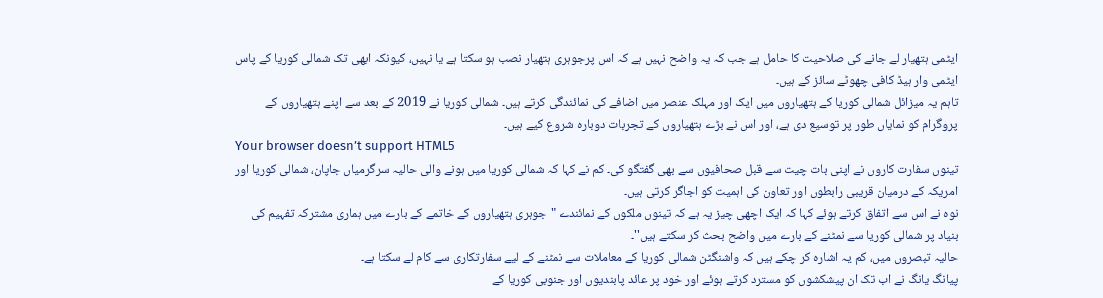ایٹمی ہتھیار لے جانے کی صلاحیت کا حامل ہے جب کہ یہ واضح نہیں ہے کہ اس پرجوہری ہتھیار نصب ہو سکتا ہے یا نہیں، کیونکہ ابھی تک شمالی کوریا کے پاس ایٹمی وار ہیڈ کافی چھوٹے سائز کے ہیں۔
تاہم یہ میزائل شمالی کوریا کے ہتھیاروں میں ایک اور مہلک عنصر میں اضافے کی نمائندگی کرتے ہیں۔ شمالی کوریا نے 2019 کے بعد سے اپنے ہتھیاروں کے پروگرام کو نمایاں طور پر توسیع دی ہے، اور اس نے بڑے ہتھیاروں کے تجربات دوبارہ شروع کیے ہیں۔
Your browser doesn’t support HTML5
تینوں سفارت کاروں نے اپنی بات چیت سے قبل صحافیوں سے بھی گفتگو کی۔ کم نے کہا کہ شمالی کوریا میں ہونے والی حالیہ سرگرمیاں جاپان، شمالی کوریا اور امریکہ کے درمیان قریبی رابطوں اور تعاون کی اہمیت کو اجاگر کرتی ہیں۔
نوہ نے اس سے اتفاق کرتے ہوئے کہا کہ ایک اچھی چیز یہ ہے کہ تینوں ملکوں کے نمائندے "جوہری ہتھیاروں کے خاتمے کے بارے میں ہماری مشترکہ تفہیم کی بنیاد پر شمالی کوریا سے نمٹنے کے بارے میں واضح بحث کر سکتے ہیں''۔
حالیہ تبصروں میں، کم یہ اشارہ کر چکے ہیں کہ واشنگٹن شمالی کوریا کے معاملات سے نمٹنے کے لیے سفارتکاری سے کام لے سکتا ہے۔
پیانگ یانگ نے اب تک ان پیشکشوں کو مسترد کرتے ہوئے اور خود پر عائد پابندیوں اور جنوبی کوریا کے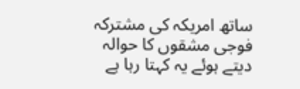ساتھ امریکہ کی مشترکہ فوجی مشقوں کا حوالہ دیتے ہوئے یہ کہتا رہا ہے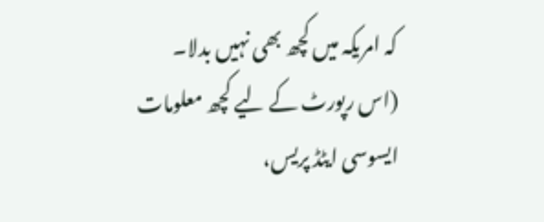کہ امریکہ میں کچھ بھی نہیں بدلا۔
(اس رپورٹ کے لیے کچھ معلومات ایسوسی ایٹڈ پریس،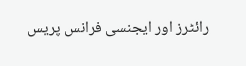رائٹرز اور ایجنسی فرانس پریس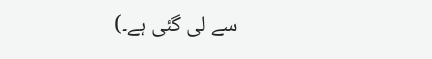سے لی گئی ہے۔)